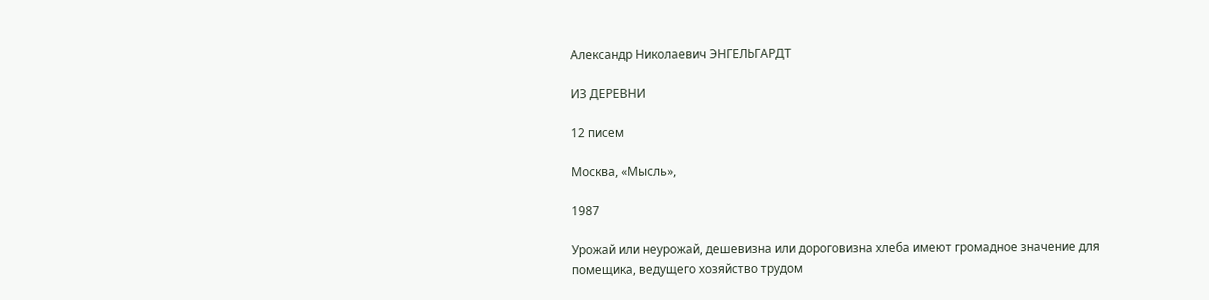Александр Николаевич ЭНГЕЛЬГАРДТ

ИЗ ДЕРЕВНИ

12 писем

Москва, «Мысль»,

1987

Урожай или неурожай, дешевизна или дороговизна хлеба имеют громадное значение для помещика, ведущего хозяйство трудом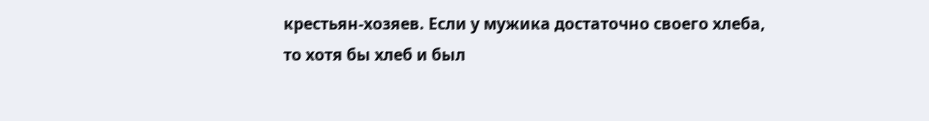крестьян-хозяев. Если у мужика достаточно своего хлеба, то хотя бы хлеб и был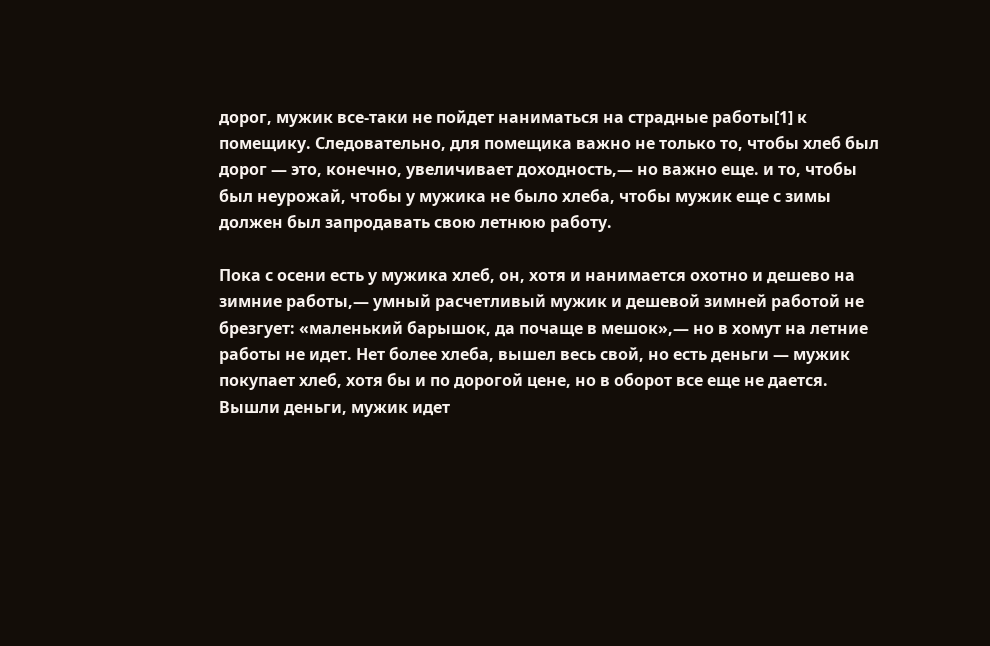дорог, мужик все-таки не пойдет наниматься на страдные работы[1] к помещику. Следовательно, для помещика важно не только то, чтобы хлеб был дорог — это, конечно, увеличивает доходность,— но важно еще. и то, чтобы был неурожай, чтобы у мужика не было хлеба, чтобы мужик еще с зимы должен был запродавать свою летнюю работу.

Пока с осени есть у мужика хлеб, он, хотя и нанимается охотно и дешево на зимние работы,— умный расчетливый мужик и дешевой зимней работой не брезгует: «маленький барышок, да почаще в мешок»,— но в хомут на летние работы не идет. Нет более хлеба, вышел весь свой, но есть деньги — мужик покупает хлеб, хотя бы и по дорогой цене, но в оборот все еще не дается. Вышли деньги, мужик идет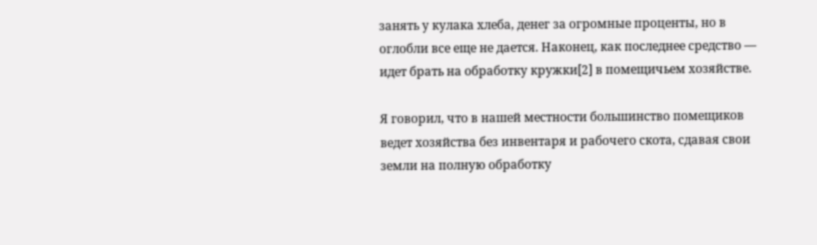занять у кулака хлеба, денег за огромные проценты, но в оглобли все еще не дается. Наконец, как последнее средство — идет брать на обработку кружки[2] в помещичьем хозяйстве.

Я говорил, что в нашей местности большинство помещиков ведет хозяйства без инвентаря и рабочего скота, сдавая свои земли на полную обработку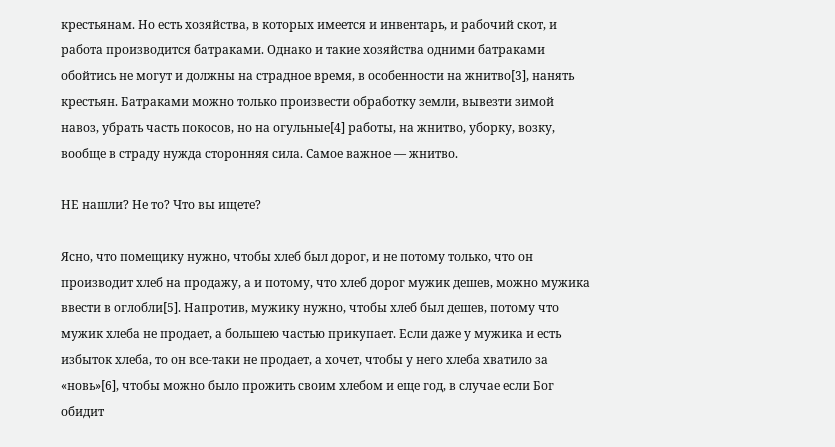крестьянам. Но есть хозяйства, в которых имеется и инвентарь, и рабочий скот, и работа производится батраками. Однако и такие хозяйства одними батраками обойтись не могут и должны на страдное время, в особенности на жнитво[3], нанять крестьян. Батраками можно только произвести обработку земли, вывезти зимой навоз, убрать часть покосов, но на огульные[4] работы, на жнитво, уборку, возку, вообще в страду нужда сторонняя сила. Самое важное — жнитво.

НЕ нашли? Не то? Что вы ищете?

Ясно, что помещику нужно, чтобы хлеб был дорог, и не потому только, что он производит хлеб на продажу, а и потому, что хлеб дорог мужик дешев, можно мужика ввести в оглобли[5]. Напротив, мужику нужно, чтобы хлеб был дешев, потому что мужик хлеба не продает, а большею частью прикупает. Если даже у мужика и есть избыток хлеба, то он все-таки не продает, а хочет, чтобы у него хлеба хватило за «новь»[6], чтобы можно было прожить своим хлебом и еще год, в случае если Бог обидит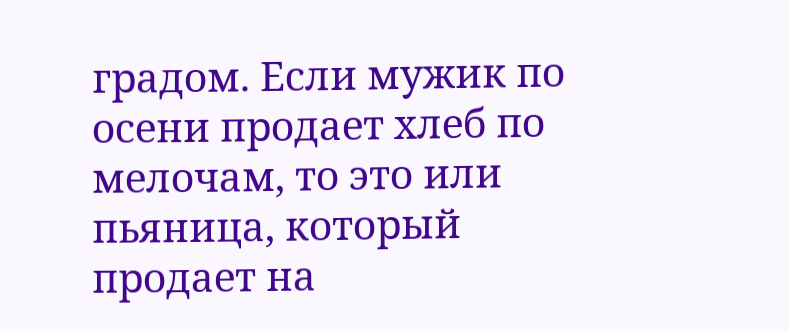градом. Если мужик по осени продает хлеб по мелочам, то это или пьяница, который продает на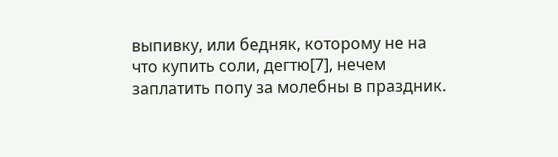выпивку, или бедняк, которому не на что купить соли, дегтю[7], нечем заплатить попу за молебны в праздник.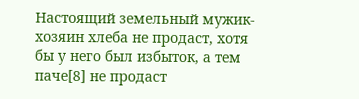Настоящий земельный мужик-хозяин хлеба не продаст, хотя бы у него был избыток, а тем паче[8] не продаст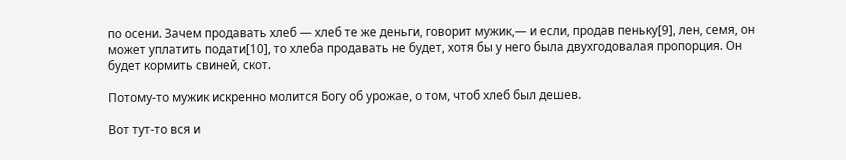по осени. Зачем продавать хлеб — хлеб те же деньги, говорит мужик,— и если, продав пеньку[9], лен, семя, он может уплатить подати[10], то хлеба продавать не будет, хотя бы у него была двухгодовалая пропорция. Он будет кормить свиней, скот.

Потому-то мужик искренно молится Богу об урожае, о том, чтоб хлеб был дешев.

Вот тут-то вся и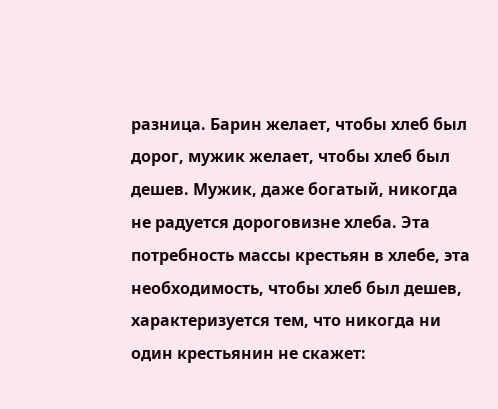разница. Барин желает, чтобы хлеб был дорог, мужик желает, чтобы хлеб был дешев. Мужик, даже богатый, никогда не радуется дороговизне хлеба. Эта потребность массы крестьян в хлебе, эта необходимость, чтобы хлеб был дешев, характеризуется тем, что никогда ни один крестьянин не скажет: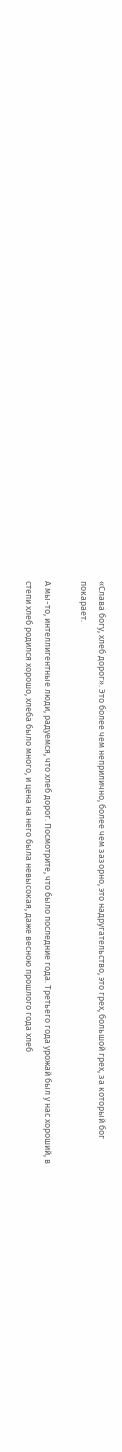«Слава богу, хлеб дорог». Это более чем неприлично, более чем зазорно, это надругательство, это грех, большой грех, за который бог покарает.

А мы-то, интеллигентные люди, радуемся, что хлеб дорог. Посмотрите, что было последние года. Третьего года урожай был у нас хороший, в степи хлеб родился хорошо, хлеба было много, и цена на него была невысокая, даже весною прошлого года хлеб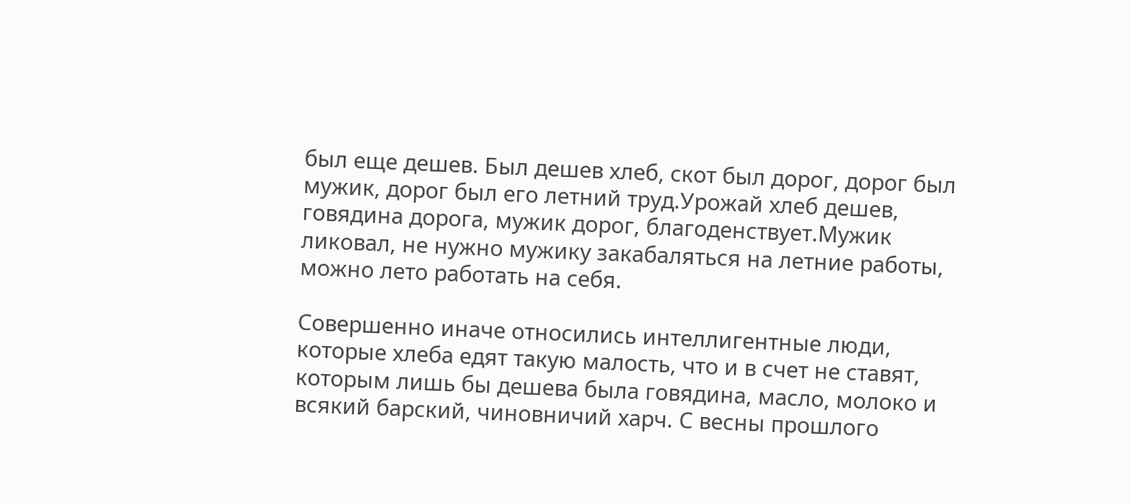был еще дешев. Был дешев хлеб, скот был дорог, дорог был мужик, дорог был его летний труд.Урожай хлеб дешев, говядина дорога, мужик дорог, благоденствует.Мужик ликовал, не нужно мужику закабаляться на летние работы, можно лето работать на себя.

Совершенно иначе относились интеллигентные люди, которые хлеба едят такую малость, что и в счет не ставят, которым лишь бы дешева была говядина, масло, молоко и всякий барский, чиновничий харч. С весны прошлого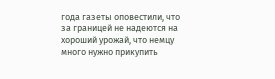года газеты оповестили, что за границей не надеются на хороший урожай, что немцу много нужно прикупить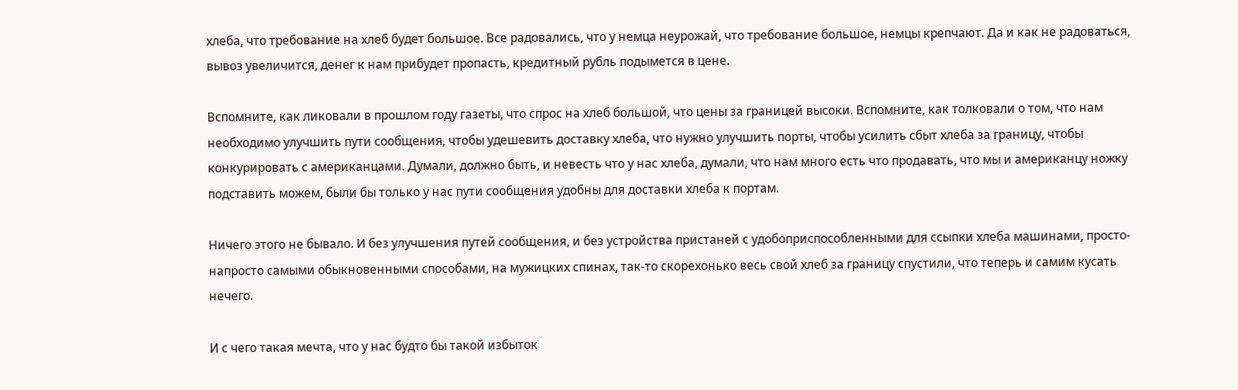хлеба, что требование на хлеб будет большое. Все радовались, что у немца неурожай, что требование большое, немцы крепчают. Да и как не радоваться, вывоз увеличится, денег к нам прибудет пропасть, кредитный рубль подымется в цене.

Вспомните, как ликовали в прошлом году газеты, что спрос на хлеб большой, что цены за границей высоки. Вспомните, как толковали о том, что нам необходимо улучшить пути сообщения, чтобы удешевить доставку хлеба, что нужно улучшить порты, чтобы усилить сбыт хлеба за границу, чтобы конкурировать с американцами. Думали, должно быть, и невесть что у нас хлеба, думали, что нам много есть что продавать, что мы и американцу ножку подставить можем, были бы только у нас пути сообщения удобны для доставки хлеба к портам.

Ничего этого не бывало. И без улучшения путей сообщения, и без устройства пристаней с удобоприспособленными для ссыпки хлеба машинами, просто-напросто самыми обыкновенными способами, на мужицких спинах, так-то скорехонько весь свой хлеб за границу спустили, что теперь и самим кусать нечего.

И с чего такая мечта, что у нас будто бы такой избыток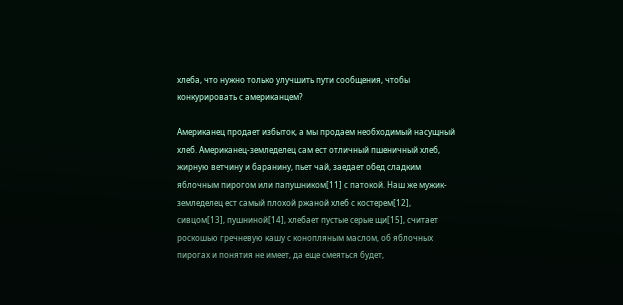хлеба, что нужно только улучшить пути сообщения, чтобы конкурировать с американцем?

Американец продает избыток, а мы продаем необходимый насущный хлеб. Американец-земледелец сам ест отличный пшеничный хлеб, жирную ветчину и баранину, пьет чай, заедает обед сладким яблочным пирогом или папушником[11] с патокой. Наш же мужик-земледелец ест самый плохой ржаной хлеб с костерем[12], сивцом[13], пушниной[14], хлебает пустые серые щи[15], считает роскошью гречневую кашу с конопляным маслом, об яблочных пирогах и понятия не имеет, да еще смеяться будет,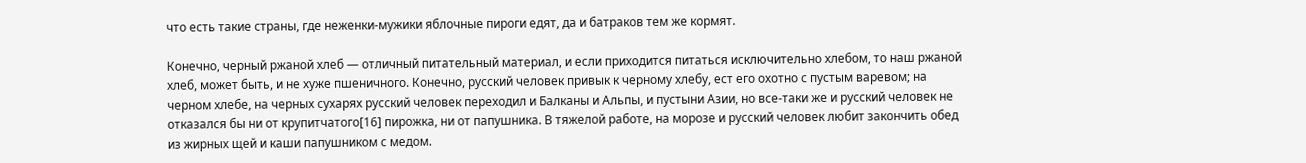что есть такие страны, где неженки-мужики яблочные пироги едят, да и батраков тем же кормят.

Конечно, черный ржаной хлеб — отличный питательный материал, и если приходится питаться исключительно хлебом, то наш ржаной хлеб, может быть, и не хуже пшеничного. Конечно, русский человек привык к черному хлебу, ест его охотно с пустым варевом; на черном хлебе, на черных сухарях русский человек переходил и Балканы и Альпы, и пустыни Азии, но все-таки же и русский человек не отказался бы ни от крупитчатого[16] пирожка, ни от папушника. В тяжелой работе, на морозе и русский человек любит закончить обед из жирных щей и каши папушником с медом.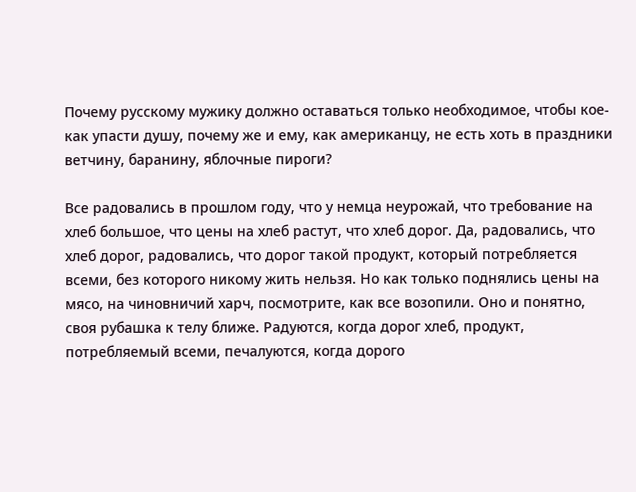Почему русскому мужику должно оставаться только необходимое, чтобы кое-как упасти душу, почему же и ему, как американцу, не есть хоть в праздники ветчину, баранину, яблочные пироги?

Все радовались в прошлом году, что у немца неурожай, что требование на хлеб большое, что цены на хлеб растут, что хлеб дорог. Да, радовались, что хлеб дорог, радовались, что дорог такой продукт, который потребляется всеми, без которого никому жить нельзя. Но как только поднялись цены на мясо, на чиновничий харч, посмотрите, как все возопили. Оно и понятно, своя рубашка к телу ближе. Радуются, когда дорог хлеб, продукт, потребляемый всеми, печалуются, когда дорого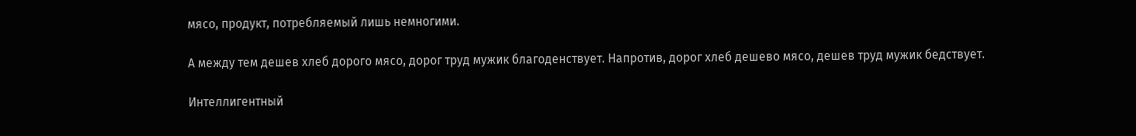мясо, продукт, потребляемый лишь немногими.

А между тем дешев хлеб дорого мясо, дорог труд мужик благоденствует. Напротив, дорог хлеб дешево мясо, дешев труд мужик бедствует.

Интеллигентный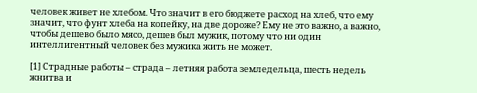человек живет не хлебом. Что значит в его бюджете расход на хлеб, что ему значит, что фунт хлеба на копейку, на две дороже? Ему не это важно, а важно, чтобы дешево было мясо, дешев был мужик, потому что ни один интеллигентный человек без мужика жить не может.

[1] Страдные работы – страда – летняя работа земледельца, шесть недель жнитва и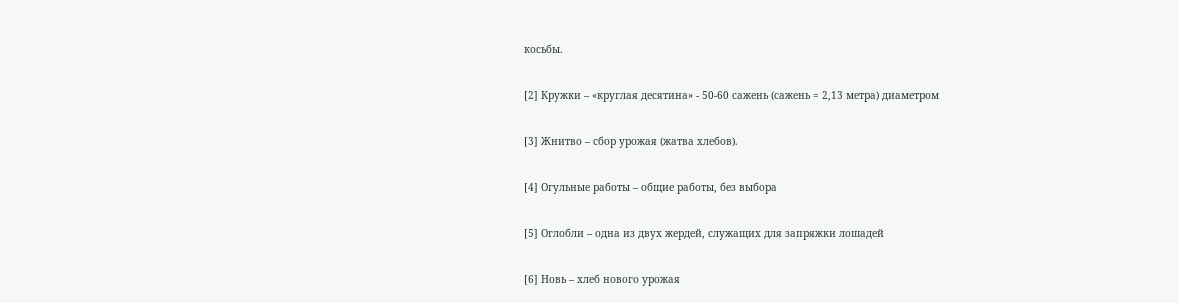косьбы.

[2] Кружки – «круглая десятина» - 50-60 сажень (сажень = 2,13 метра) диаметром

[3] Жнитво – сбор урожая (жатва хлебов).

[4] Огульные работы – общие работы, без выбора

[5] Оглобли – одна из двух жердей, служащих для запряжки лошадей

[6] Новь – хлеб нового урожая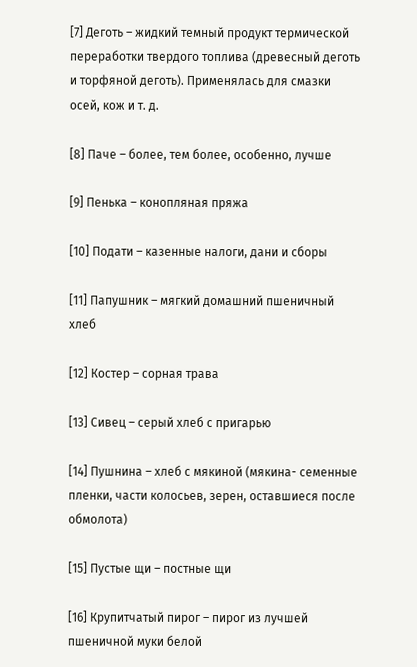[7] Деготь – жидкий темный продукт термической переработки твердого топлива (древесный деготь и торфяной деготь). Применялась для смазки осей, кож и т. д.

[8] Паче – более, тем более, особенно, лучше

[9] Пенька – конопляная пряжа

[10] Подати – казенные налоги, дани и сборы

[11] Папушник – мягкий домашний пшеничный хлеб

[12] Костер – сорная трава

[13] Сивец – серый хлеб с пригарью

[14] Пушнина – хлеб с мякиной (мякина- семенные пленки, части колосьев, зерен, оставшиеся после обмолота)

[15] Пустые щи – постные щи

[16] Крупитчатый пирог – пирог из лучшей пшеничной муки белой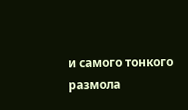и самого тонкого размола